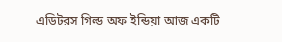এডিটরস গিল্ড অফ ইন্ডিয়া আজ একটি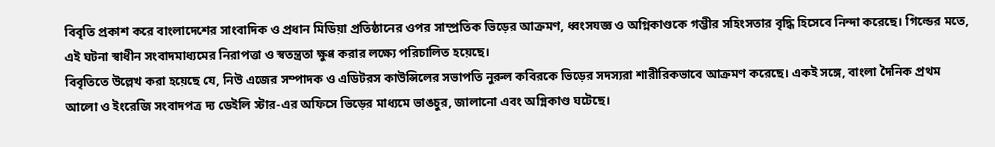বিবৃতি প্রকাশ করে বাংলাদেশের সাংবাদিক ও প্রধান মিডিয়া প্রতিষ্ঠানের ওপর সাম্প্রতিক ভিড়ের আক্রমণ, ধ্বংসযজ্ঞ ও অগ্নিকাণ্ডকে গম্ভীর সহিংসতার বৃদ্ধি হিসেবে নিন্দা করেছে। গিল্ডের মতে, এই ঘটনা স্বাধীন সংবাদমাধ্যমের নিরাপত্তা ও স্বতন্ত্রতা ক্ষুণ্ণ করার লক্ষ্যে পরিচালিত হয়েছে।
বিবৃতিতে উল্লেখ করা হয়েছে যে, নিউ এজের সম্পাদক ও এডিটরস কাউন্সিলের সভাপতি নুরুল কবিরকে ভিড়ের সদস্যরা শারীরিকভাবে আক্রমণ করেছে। একই সঙ্গে, বাংলা দৈনিক প্রথম আলো ও ইংরেজি সংবাদপত্র দ্য ডেইলি স্টার-এর অফিসে ভিড়ের মাধ্যমে ভাঙচুর, জালানো এবং অগ্নিকাণ্ড ঘটেছে।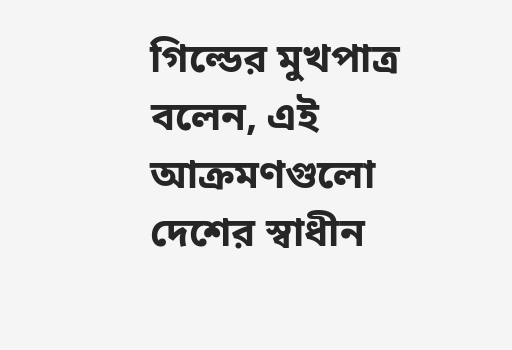গিল্ডের মুখপাত্র বলেন, এই আক্রমণগুলো দেশের স্বাধীন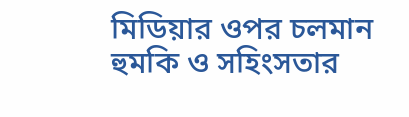মিডিয়ার ওপর চলমান হুমকি ও সহিংসতার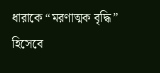ধারাকে “মরণাত্মক বৃদ্ধি” হিসেবে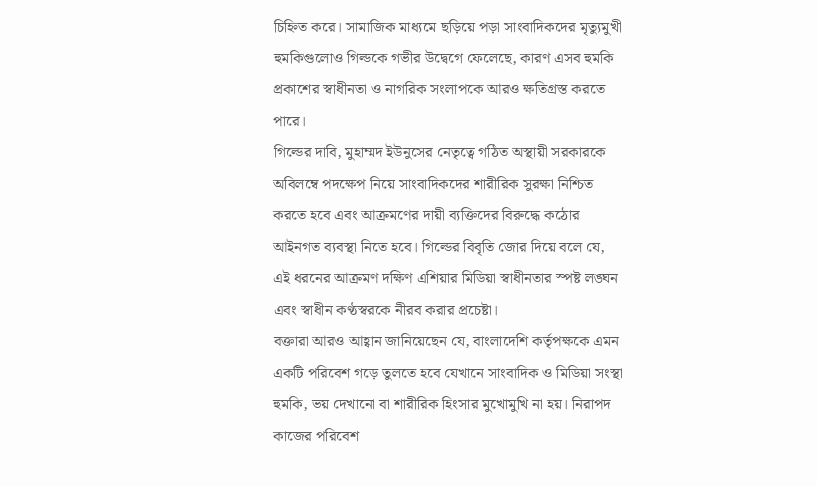চিহ্নিত করে। সামাজিক মাধ্যমে ছড়িয়ে পড়া সাংবাদিকদের মৃত্যুমুখী হুমকিগুলোও গিল্ডকে গভীর উদ্বেগে ফেলেছে, কারণ এসব হুমকি প্রকাশের স্বাধীনতা ও নাগরিক সংলাপকে আরও ক্ষতিগ্রস্ত করতে পারে।
গিল্ডের দাবি, মুহাম্মদ ইউনুসের নেতৃত্বে গঠিত অস্থায়ী সরকারকে অবিলম্বে পদক্ষেপ নিয়ে সাংবাদিকদের শারীরিক সুরক্ষা নিশ্চিত করতে হবে এবং আক্রমণের দায়ী ব্যক্তিদের বিরুদ্ধে কঠোর আইনগত ব্যবস্থা নিতে হবে। গিল্ডের বিবৃতি জোর দিয়ে বলে যে, এই ধরনের আক্রমণ দক্ষিণ এশিয়ার মিডিয়া স্বাধীনতার স্পষ্ট লঙ্ঘন এবং স্বাধীন কণ্ঠস্বরকে নীরব করার প্রচেষ্টা।
বক্তারা আরও আহ্বান জানিয়েছেন যে, বাংলাদেশি কর্তৃপক্ষকে এমন একটি পরিবেশ গড়ে তুলতে হবে যেখানে সাংবাদিক ও মিডিয়া সংস্থা হুমকি, ভয় দেখানো বা শারীরিক হিংসার মুখোমুখি না হয়। নিরাপদ কাজের পরিবেশ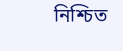নিশ্চিত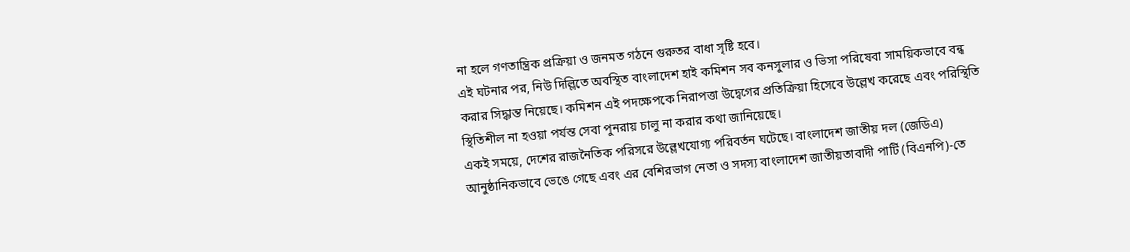না হলে গণতান্ত্রিক প্রক্রিয়া ও জনমত গঠনে গুরুতর বাধা সৃষ্টি হবে।
এই ঘটনার পর, নিউ দিল্লিতে অবস্থিত বাংলাদেশ হাই কমিশন সব কনসুলার ও ভিসা পরিষেবা সাময়িকভাবে বন্ধ করার সিদ্ধান্ত নিয়েছে। কমিশন এই পদক্ষেপকে নিরাপত্তা উদ্বেগের প্রতিক্রিয়া হিসেবে উল্লেখ করেছে এবং পরিস্থিতি স্থিতিশীল না হওয়া পর্যন্ত সেবা পুনরায় চালু না করার কথা জানিয়েছে।
একই সময়ে, দেশের রাজনৈতিক পরিসরে উল্লেখযোগ্য পরিবর্তন ঘটেছে। বাংলাদেশ জাতীয় দল (জেডিএ) আনুষ্ঠানিকভাবে ভেঙে গেছে এবং এর বেশিরভাগ নেতা ও সদস্য বাংলাদেশ জাতীয়তাবাদী পার্টি (বিএনপি)-তে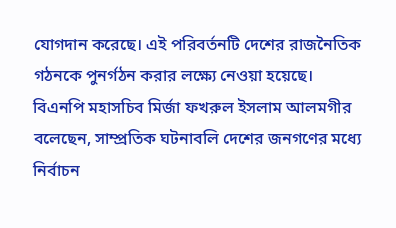যোগদান করেছে। এই পরিবর্তনটি দেশের রাজনৈতিক গঠনকে পুনর্গঠন করার লক্ষ্যে নেওয়া হয়েছে।
বিএনপি মহাসচিব মির্জা ফখরুল ইসলাম আলমগীর বলেছেন, সাম্প্রতিক ঘটনাবলি দেশের জনগণের মধ্যে নির্বাচন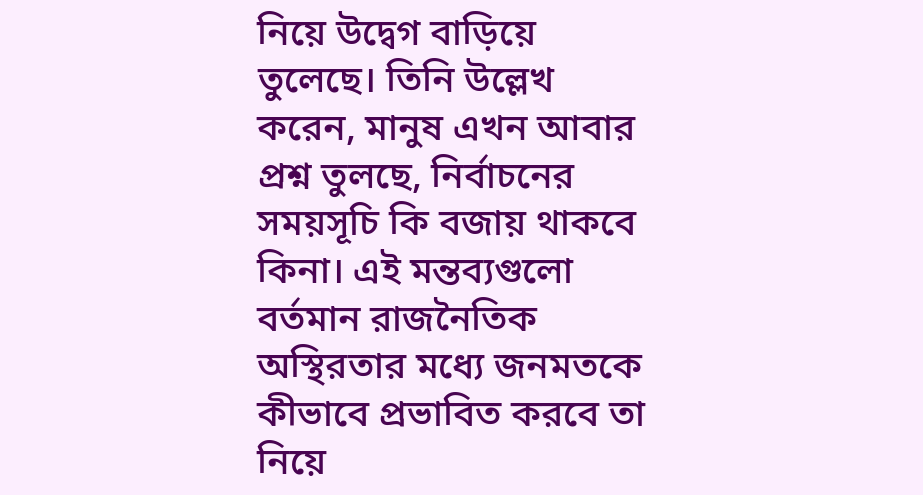নিয়ে উদ্বেগ বাড়িয়ে তুলেছে। তিনি উল্লেখ করেন, মানুষ এখন আবার প্রশ্ন তুলছে, নির্বাচনের সময়সূচি কি বজায় থাকবে কিনা। এই মন্তব্যগুলো বর্তমান রাজনৈতিক অস্থিরতার মধ্যে জনমতকে কীভাবে প্রভাবিত করবে তা নিয়ে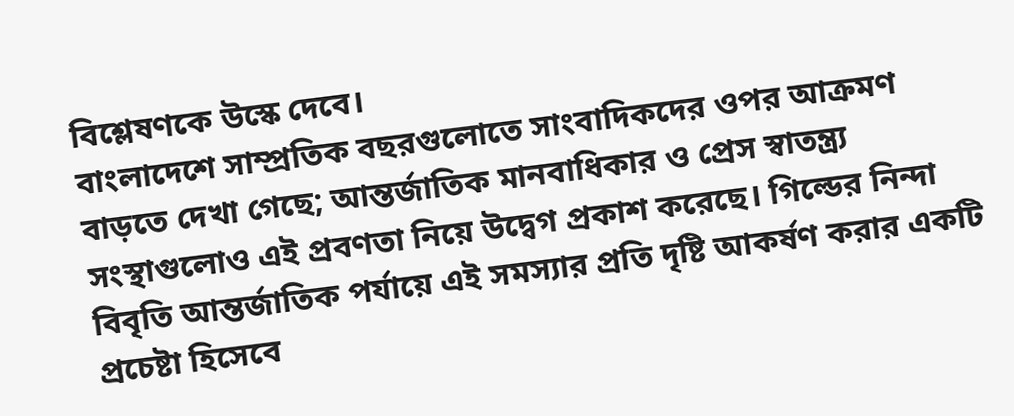বিশ্লেষণকে উস্কে দেবে।
বাংলাদেশে সাম্প্রতিক বছরগুলোতে সাংবাদিকদের ওপর আক্রমণ বাড়তে দেখা গেছে; আন্তর্জাতিক মানবাধিকার ও প্রেস স্বাতন্ত্র্য সংস্থাগুলোও এই প্রবণতা নিয়ে উদ্বেগ প্রকাশ করেছে। গিল্ডের নিন্দা বিবৃতি আন্তর্জাতিক পর্যায়ে এই সমস্যার প্রতি দৃষ্টি আকর্ষণ করার একটি প্রচেষ্টা হিসেবে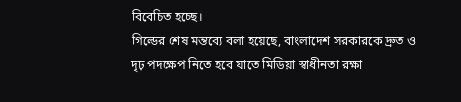বিবেচিত হচ্ছে।
গিল্ডের শেষ মন্তব্যে বলা হয়েছে, বাংলাদেশ সরকারকে দ্রুত ও দৃঢ় পদক্ষেপ নিতে হবে যাতে মিডিয়া স্বাধীনতা রক্ষা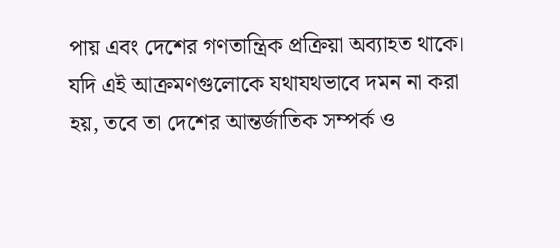পায় এবং দেশের গণতান্ত্রিক প্রক্রিয়া অব্যাহত থাকে। যদি এই আক্রমণগুলোকে যথাযথভাবে দমন না করা হয়, তবে তা দেশের আন্তর্জাতিক সম্পর্ক ও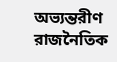অভ্যন্তরীণ রাজনৈতিক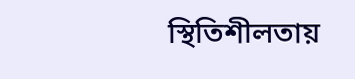স্থিতিশীলতায়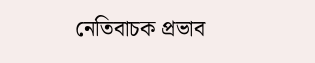নেতিবাচক প্রভাব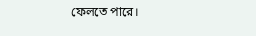ফেলতে পারে।